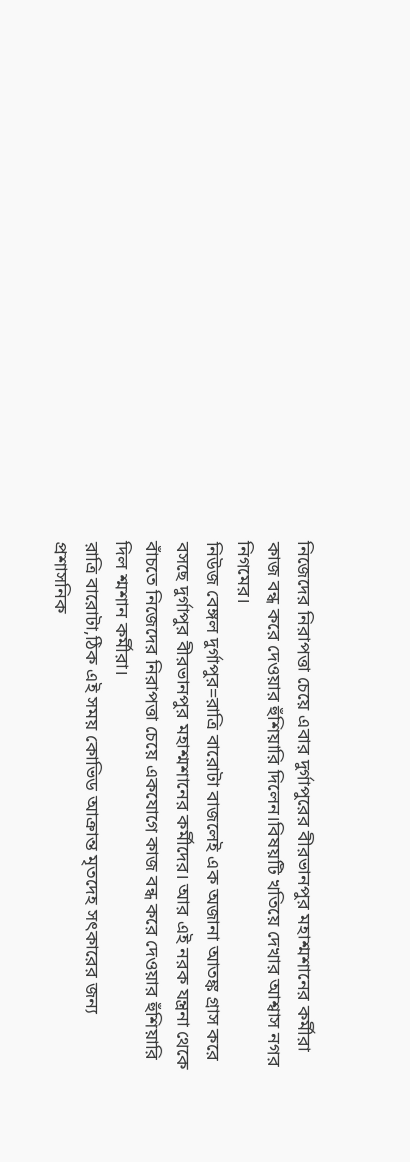নিজেদের নিরাপত্তা চেয়ে এবার দুর্গাপুরের বীরভানপুর মহাশ্মশানের কর্মীরা কাজ বন্ধ করে দেওয়ার হুঁশিয়ারি দিলেন।বিষয়টি খতিয়ে দেখার আশ্বাস নগর নিগমের।
নিউজ বেঙ্গল দুর্গাপুর=রাত্রি বারোটা বাজলেই এক অজানা আতঙ্ক গ্রাস করে বসছে দুর্গাপুর বীরভানপুর মহাশ্মশানের কর্মীদের। আর এই নরক যন্ত্রনা থেকে বাঁচতে নিজেদের নিরাপত্তা চেয়ে একযোগে কাজ বন্ধ করে দেওয়ার হুঁশিয়ারি দিল শ্মশান কর্মীরা।
রাত্রি বারোটা,ঠিক এই সময় কোভিড আক্রান্ত মৃতদেহ সৎকারের জন্য প্রশাসনিক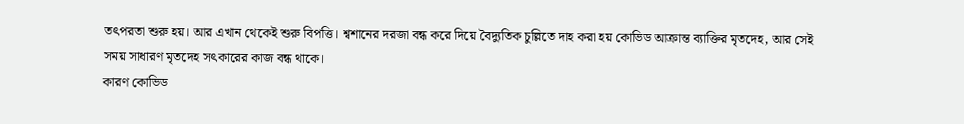তৎপরতা শুরু হয়। আর এখান থেকেই শুরু বিপত্তি। শ্বশানের দরজা বন্ধ করে দিয়ে বৈদ্যুতিক চুল্লিতে দাহ করা হয় কোভিড আক্রান্ত ব্যাক্তির মৃতদেহ, আর সেই সময় সাধারণ মৃতদেহ সৎকারের কাজ বন্ধ থাকে।
কারণ কোভিড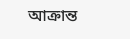আক্রান্ত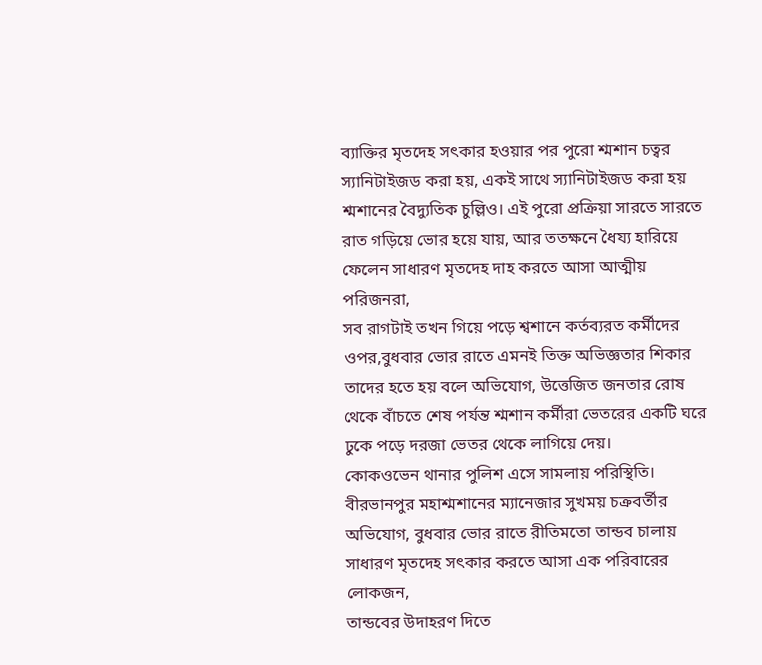ব্যাক্তির মৃতদেহ সৎকার হওয়ার পর পুরো শ্মশান চত্বর স্যানিটাইজড করা হয়, একই সাথে স্যানিটাইজড করা হয় শ্মশানের বৈদ্যুতিক চুল্লিও। এই পুরো প্রক্রিয়া সারতে সারতে রাত গড়িয়ে ভোর হয়ে যায়, আর ততক্ষনে ধৈয্য হারিয়ে ফেলেন সাধারণ মৃতদেহ দাহ করতে আসা আত্মীয় পরিজনরা,
সব রাগটাই তখন গিয়ে পড়ে শ্বশানে কর্তব্যরত কর্মীদের ওপর,বুধবার ভোর রাতে এমনই তিক্ত অভিজ্ঞতার শিকার তাদের হতে হয় বলে অভিযোগ, উত্তেজিত জনতার রোষ থেকে বাঁচতে শেষ পর্যন্ত শ্মশান কর্মীরা ভেতরের একটি ঘরে ঢুকে পড়ে দরজা ভেতর থেকে লাগিয়ে দেয়।
কোকওভেন থানার পুলিশ এসে সামলায় পরিস্থিতি। বীরভানপুর মহাশ্মশানের ম্যানেজার সুখময় চক্রবর্তীর অভিযোগ, বুধবার ভোর রাতে রীতিমতো তান্ডব চালায় সাধারণ মৃতদেহ সৎকার করতে আসা এক পরিবারের লোকজন,
তান্ডবের উদাহরণ দিতে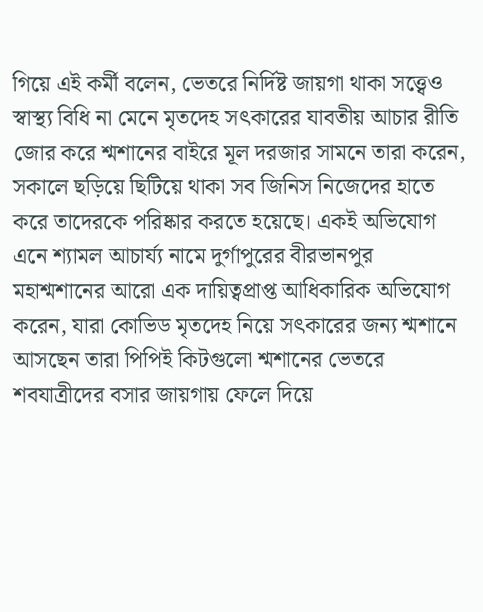গিয়ে এই কর্মী বলেন, ভেতরে নির্দিষ্ট জায়গা থাকা সত্ত্বেও স্বাস্থ্য বিধি না মেনে মৃতদেহ সৎকারের যাবতীয় আচার রীতি জোর করে শ্মশানের বাইরে মূল দরজার সামনে তারা করেন,
সকালে ছড়িয়ে ছিটিয়ে থাকা সব জিনিস নিজেদের হাতে করে তাদেরকে পরিষ্কার করতে হয়েছে। একই অভিযোগ এনে শ্যামল আচার্য্য নামে দুর্গাপুরের বীরভানপুর মহাশ্মশানের আরো এক দায়িত্বপ্রাপ্ত আধিকারিক অভিযোগ করেন, যারা কোভিড মৃতদেহ নিয়ে সৎকারের জন্য শ্মশানে আসছেন তারা পিপিই কিটগুলো শ্মশানের ভেতরে শবযাত্রীদের বসার জায়গায় ফেলে দিয়ে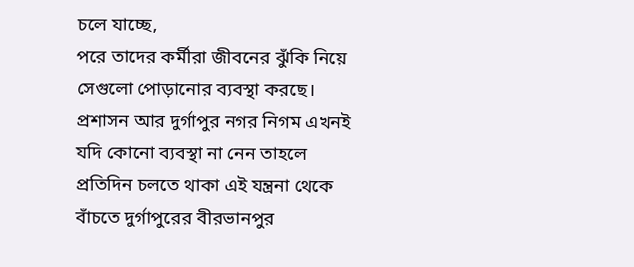চলে যাচ্ছে,
পরে তাদের কর্মীরা জীবনের ঝুঁকি নিয়ে সেগুলো পোড়ানোর ব্যবস্থা করছে। প্রশাসন আর দুর্গাপুর নগর নিগম এখনই যদি কোনো ব্যবস্থা না নেন তাহলে প্রতিদিন চলতে থাকা এই যন্ত্রনা থেকে বাঁচতে দুর্গাপুরের বীরভানপুর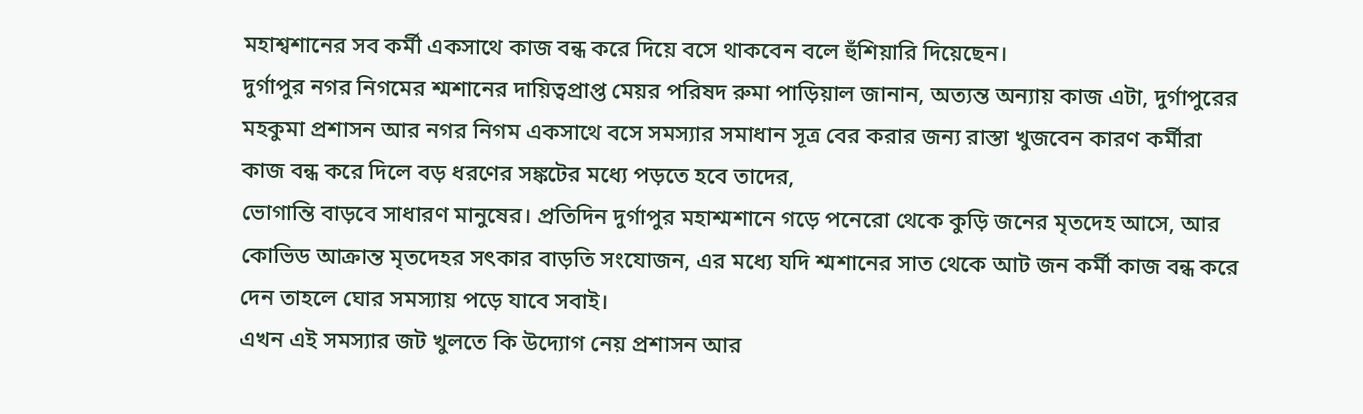মহাশ্বশানের সব কর্মী একসাথে কাজ বন্ধ করে দিয়ে বসে থাকবেন বলে হুঁশিয়ারি দিয়েছেন।
দুর্গাপুর নগর নিগমের শ্মশানের দায়িত্বপ্রাপ্ত মেয়র পরিষদ রুমা পাড়িয়াল জানান, অত্যন্ত অন্যায় কাজ এটা, দুর্গাপুরের মহকুমা প্রশাসন আর নগর নিগম একসাথে বসে সমস্যার সমাধান সূত্র বের করার জন্য রাস্তা খুজবেন কারণ কর্মীরা কাজ বন্ধ করে দিলে বড় ধরণের সঙ্কটের মধ্যে পড়তে হবে তাদের,
ভোগান্তি বাড়বে সাধারণ মানুষের। প্রতিদিন দুর্গাপুর মহাশ্মশানে গড়ে পনেরো থেকে কুড়ি জনের মৃতদেহ আসে, আর কোভিড আক্রান্ত মৃতদেহর সৎকার বাড়তি সংযোজন, এর মধ্যে যদি শ্মশানের সাত থেকে আট জন কর্মী কাজ বন্ধ করে দেন তাহলে ঘোর সমস্যায় পড়ে যাবে সবাই।
এখন এই সমস্যার জট খুলতে কি উদ্যোগ নেয় প্রশাসন আর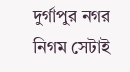দুর্গাপুর নগর নিগম সেটাই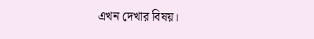এখন দেখার বিষয়।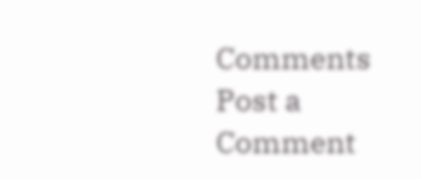Comments
Post a Comment